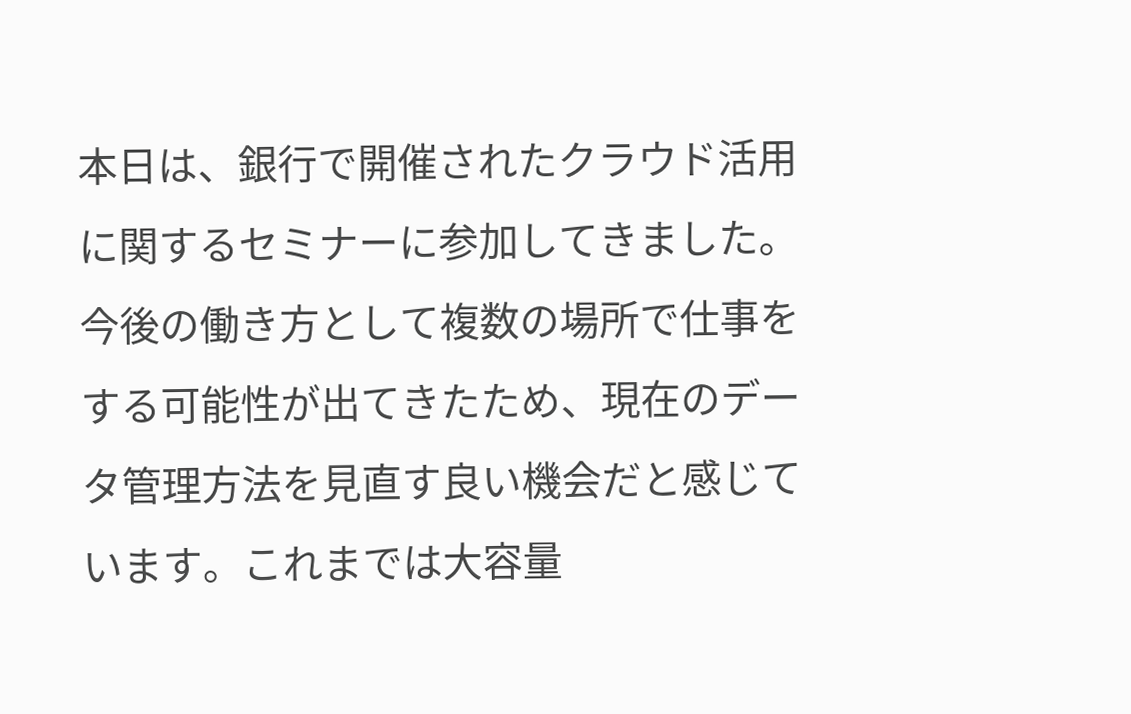本日は、銀行で開催されたクラウド活用に関するセミナーに参加してきました。
今後の働き方として複数の場所で仕事をする可能性が出てきたため、現在のデータ管理方法を見直す良い機会だと感じています。これまでは大容量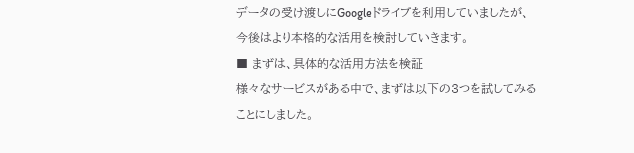データの受け渡しにGoogleドライブを利用していましたが、今後はより本格的な活用を検討していきます。
■ まずは、具体的な活用方法を検証
様々なサービスがある中で、まずは以下の3つを試してみることにしました。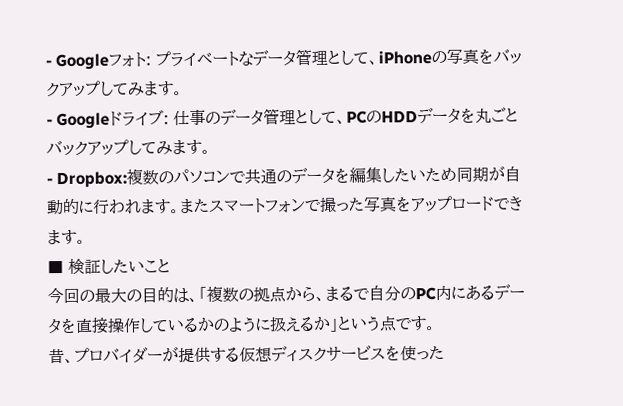- Googleフォト: プライベートなデータ管理として、iPhoneの写真をバックアップしてみます。
- Googleドライブ: 仕事のデータ管理として、PCのHDDデータを丸ごとバックアップしてみます。
- Dropbox:複数のパソコンで共通のデータを編集したいため同期が自動的に行われます。またスマートフォンで撮った写真をアップロードできます。
■ 検証したいこと
今回の最大の目的は、「複数の拠点から、まるで自分のPC内にあるデータを直接操作しているかのように扱えるか」という点です。
昔、プロバイダーが提供する仮想ディスクサービスを使った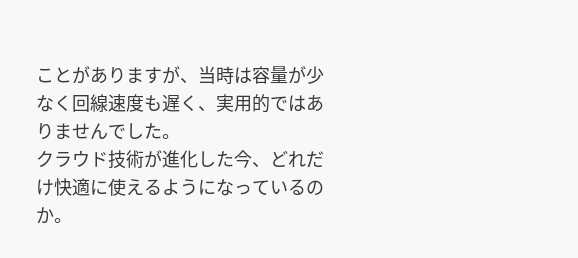ことがありますが、当時は容量が少なく回線速度も遅く、実用的ではありませんでした。
クラウド技術が進化した今、どれだけ快適に使えるようになっているのか。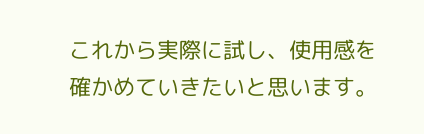これから実際に試し、使用感を確かめていきたいと思います。